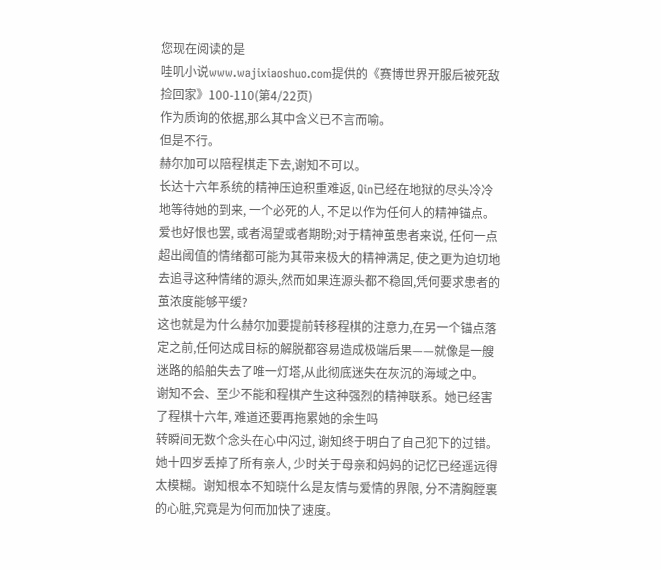您现在阅读的是
哇叽小说www.wajixiaoshuo.com提供的《赛博世界开服后被死敌捡回家》100-110(第4/22页)
作为质询的依据,那么其中含义已不言而喻。
但是不行。
赫尔加可以陪程棋走下去,谢知不可以。
长达十六年系统的精神压迫积重难返, Qin已经在地狱的尽头冷冷地等待她的到来, 一个必死的人, 不足以作为任何人的精神锚点。
爱也好恨也罢, 或者渴望或者期盼;对于精神茧患者来说, 任何一点超出阈值的情绪都可能为其带来极大的精神满足, 使之更为迫切地去追寻这种情绪的源头,然而如果连源头都不稳固,凭何要求患者的茧浓度能够平缓?
这也就是为什么赫尔加要提前转移程棋的注意力,在另一个锚点落定之前,任何达成目标的解脱都容易造成极端后果——就像是一艘迷路的船舶失去了唯一灯塔,从此彻底迷失在灰沉的海域之中。
谢知不会、至少不能和程棋产生这种强烈的精神联系。她已经害了程棋十六年, 难道还要再拖累她的余生吗
转瞬间无数个念头在心中闪过, 谢知终于明白了自己犯下的过错。
她十四岁丢掉了所有亲人, 少时关于母亲和妈妈的记忆已经遥远得太模糊。谢知根本不知晓什么是友情与爱情的界限, 分不清胸膛裏的心脏,究竟是为何而加快了速度。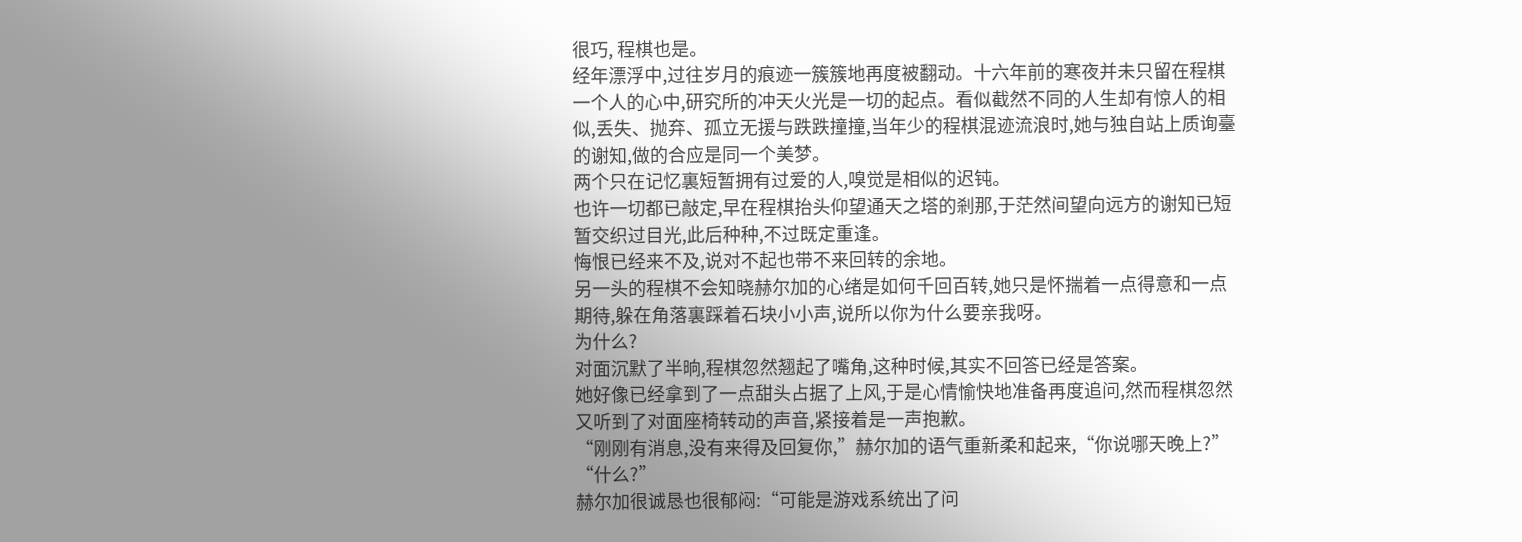很巧, 程棋也是。
经年漂浮中,过往岁月的痕迹一簇簇地再度被翻动。十六年前的寒夜并未只留在程棋一个人的心中,研究所的冲天火光是一切的起点。看似截然不同的人生却有惊人的相似,丢失、抛弃、孤立无援与跌跌撞撞,当年少的程棋混迹流浪时,她与独自站上质询臺的谢知,做的合应是同一个美梦。
两个只在记忆裏短暂拥有过爱的人,嗅觉是相似的迟钝。
也许一切都已敲定,早在程棋抬头仰望通天之塔的剎那,于茫然间望向远方的谢知已短暂交织过目光,此后种种,不过既定重逢。
悔恨已经来不及,说对不起也带不来回转的余地。
另一头的程棋不会知晓赫尔加的心绪是如何千回百转,她只是怀揣着一点得意和一点期待,躲在角落裏踩着石块小小声,说所以你为什么要亲我呀。
为什么?
对面沉默了半晌,程棋忽然翘起了嘴角,这种时候,其实不回答已经是答案。
她好像已经拿到了一点甜头占据了上风,于是心情愉快地准备再度追问,然而程棋忽然又听到了对面座椅转动的声音,紧接着是一声抱歉。
“刚刚有消息,没有来得及回复你,”赫尔加的语气重新柔和起来,“你说哪天晚上?”
“什么?”
赫尔加很诚恳也很郁闷:“可能是游戏系统出了问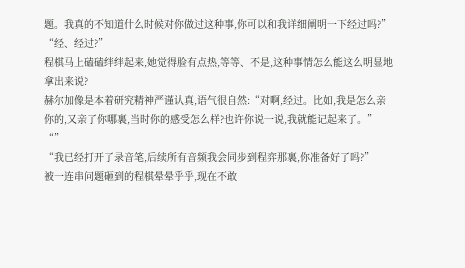题。我真的不知道什么时候对你做过这种事,你可以和我详细阐明一下经过吗?”
“经、经过?”
程棋马上磕磕绊绊起来,她觉得脸有点热,等等、不是,这种事情怎么能这么明显地拿出来说?
赫尔加像是本着研究精神严谨认真,语气很自然:“对啊,经过。比如,我是怎么亲你的,又亲了你哪裏,当时你的感受怎么样?也许你说一说,我就能记起来了。”
“”
“我已经打开了录音笔,后续所有音频我会同步到程弈那裏,你准备好了吗?”
被一连串问题砸到的程棋晕晕乎乎,现在不敢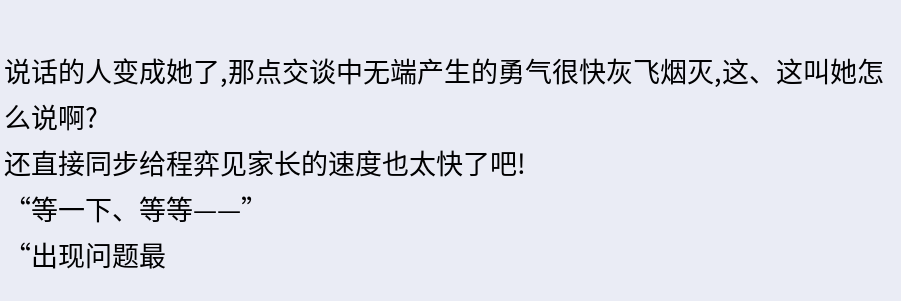说话的人变成她了,那点交谈中无端产生的勇气很快灰飞烟灭,这、这叫她怎么说啊?
还直接同步给程弈见家长的速度也太快了吧!
“等一下、等等——”
“出现问题最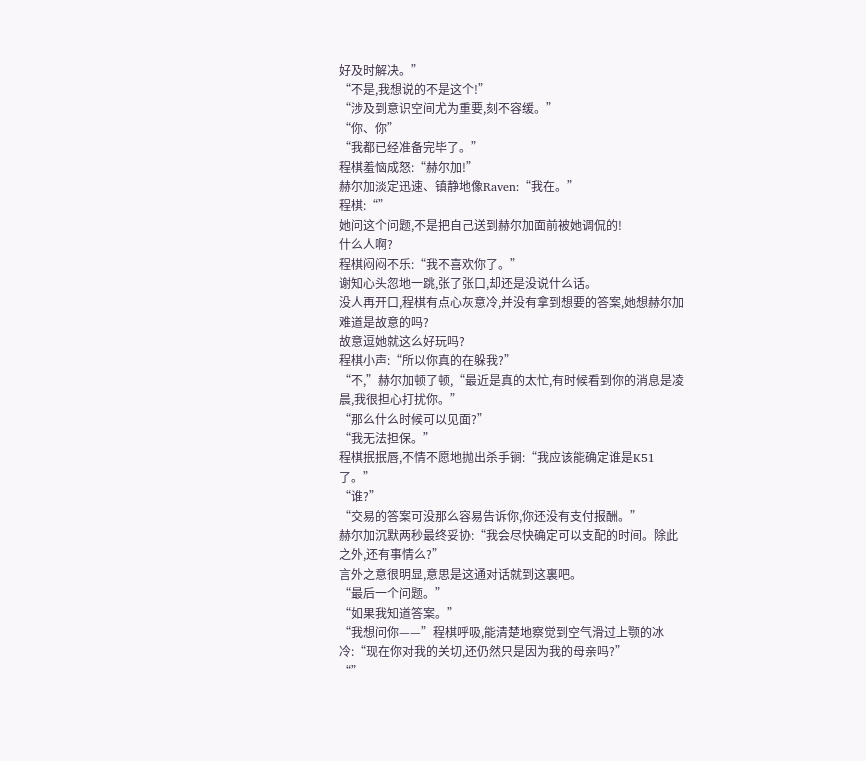好及时解决。”
“不是,我想说的不是这个!”
“涉及到意识空间尤为重要,刻不容缓。”
“你、你”
“我都已经准备完毕了。”
程棋羞恼成怒:“赫尔加!”
赫尔加淡定迅速、镇静地像Raven:“我在。”
程棋:“”
她问这个问题,不是把自己送到赫尔加面前被她调侃的!
什么人啊?
程棋闷闷不乐:“我不喜欢你了。”
谢知心头忽地一跳,张了张口,却还是没说什么话。
没人再开口,程棋有点心灰意冷,并没有拿到想要的答案,她想赫尔加难道是故意的吗?
故意逗她就这么好玩吗?
程棋小声:“所以你真的在躲我?”
“不,”赫尔加顿了顿,“最近是真的太忙,有时候看到你的消息是凌晨,我很担心打扰你。”
“那么什么时候可以见面?”
“我无法担保。”
程棋抿抿唇,不情不愿地抛出杀手锏:“我应该能确定谁是K51了。”
“谁?”
“交易的答案可没那么容易告诉你,你还没有支付报酬。”
赫尔加沉默两秒最终妥协:“我会尽快确定可以支配的时间。除此之外,还有事情么?”
言外之意很明显,意思是这通对话就到这裏吧。
“最后一个问题。”
“如果我知道答案。”
“我想问你——”程棋呼吸,能清楚地察觉到空气滑过上颚的冰冷:“现在你对我的关切,还仍然只是因为我的母亲吗?”
“”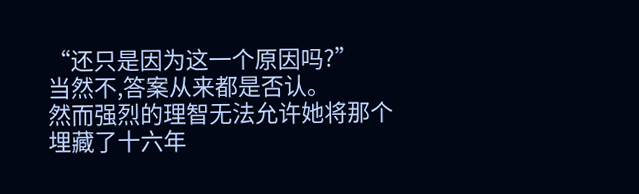“还只是因为这一个原因吗?”
当然不,答案从来都是否认。
然而强烈的理智无法允许她将那个埋藏了十六年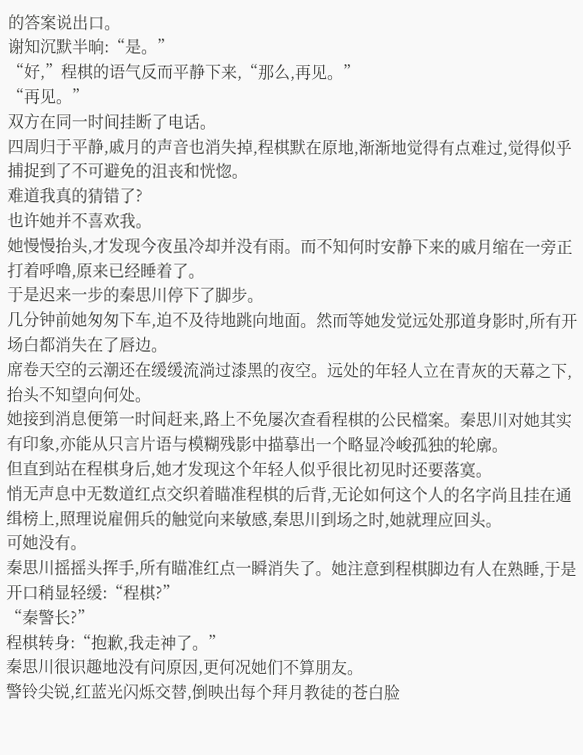的答案说出口。
谢知沉默半晌:“是。”
“好,”程棋的语气反而平静下来,“那么,再见。”
“再见。”
双方在同一时间挂断了电话。
四周归于平静,戚月的声音也消失掉,程棋默在原地,渐渐地觉得有点难过,觉得似乎捕捉到了不可避免的沮丧和恍惚。
难道我真的猜错了?
也许她并不喜欢我。
她慢慢抬头,才发现今夜虽冷却并没有雨。而不知何时安静下来的戚月缩在一旁正打着呼噜,原来已经睡着了。
于是迟来一步的秦思川停下了脚步。
几分钟前她匆匆下车,迫不及待地跳向地面。然而等她发觉远处那道身影时,所有开场白都消失在了唇边。
席卷天空的云潮还在缓缓流淌过漆黑的夜空。远处的年轻人立在青灰的天幕之下,抬头不知望向何处。
她接到消息便第一时间赶来,路上不免屡次查看程棋的公民檔案。秦思川对她其实有印象,亦能从只言片语与模糊残影中描摹出一个略显冷峻孤独的轮廓。
但直到站在程棋身后,她才发现这个年轻人似乎很比初见时还要落寞。
悄无声息中无数道红点交织着瞄准程棋的后背,无论如何这个人的名字尚且挂在通缉榜上,照理说雇佣兵的触觉向来敏感,秦思川到场之时,她就理应回头。
可她没有。
秦思川摇摇头挥手,所有瞄准红点一瞬消失了。她注意到程棋脚边有人在熟睡,于是开口稍显轻缓:“程棋?”
“秦警长?”
程棋转身:“抱歉,我走神了。”
秦思川很识趣地没有问原因,更何况她们不算朋友。
警铃尖锐,红蓝光闪烁交替,倒映出每个拜月教徒的苍白脸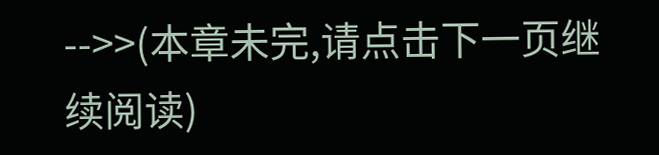-->>(本章未完,请点击下一页继续阅读)